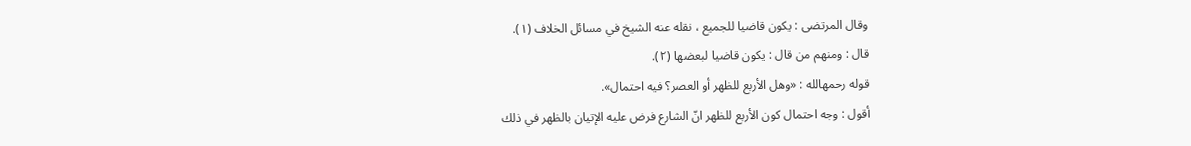وقال المرتضى : يكون قاضيا للجميع ، نقله عنه الشيخ في مسائل الخلاف (١).
قال : ومنهم من قال : يكون قاضيا لبعضها (٢).
قوله رحمهالله : «وهل الأربع للظهر أو العصر؟ فيه احتمال».
أقول : وجه احتمال كون الأربع للظهر انّ الشارع فرض عليه الإتيان بالظهر في ذلك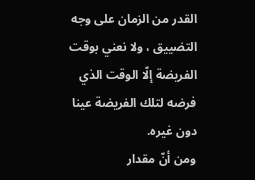القدر من الزمان على وجه التضييق ، ولا نعني بوقت الفريضة إلّا الوقت الذي فرضه لتلك الفريضة عينا دون غيره.
ومن أنّ مقدار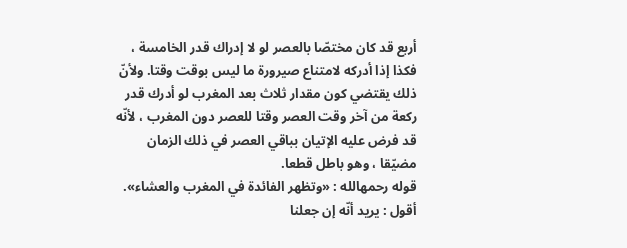أربع قد كان مختصّا بالعصر لو لا إدراك قدر الخامسة ، فكذا إذا أدركه لامتناع صيرورة ما ليس بوقت وقتا. ولأنّ ذلك يقتضي كون مقدار ثلاث بعد المغرب لو أدرك قدر ركعة من آخر وقت العصر وقتا للعصر دون المغرب ، لأنّه قد فرض عليه الإتيان بباقي العصر في ذلك الزمان مضيّقا ، وهو باطل قطعا.
قوله رحمهالله : «وتظهر الفائدة في المغرب والعشاء».
أقول : يريد أنّه إن جعلنا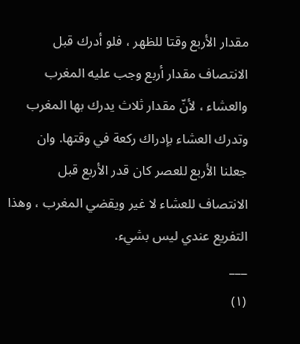مقدار الأربع وقتا للظهر ، فلو أدرك قبل الانتصاف مقدار أربع وجب عليه المغرب والعشاء ، لأنّ مقدار ثلاث يدرك بها المغرب وتدرك العشاء بإدراك ركعة في وقتها. وان جعلنا الأربع للعصر كان قدر الأربع قبل الانتصاف للعشاء لا غير ويقضي المغرب ، وهذا التفريع عندي ليس بشيء.
___
(١)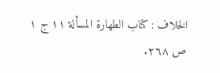الخلاف : كتاب الطهارة المسألة ١١ ج ١ ص ٢٦٨.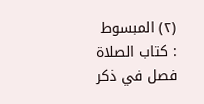(٢) المبسوط : كتاب الصلاة فصل في ذكر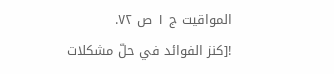المواقيت ج ١ ص ٧٢.
![كنز الفوائد في حلّ مشكلات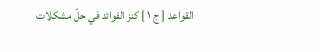القواعد [ ج ١ ] كنز الفوائد في حلّ مشكلات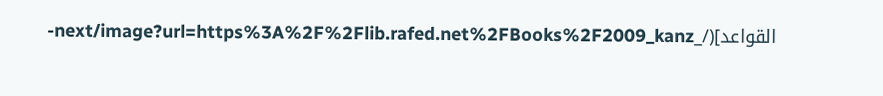القواعد](/_next/image?url=https%3A%2F%2Flib.rafed.net%2FBooks%2F2009_kanz-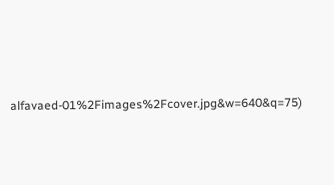alfavaed-01%2Fimages%2Fcover.jpg&w=640&q=75)